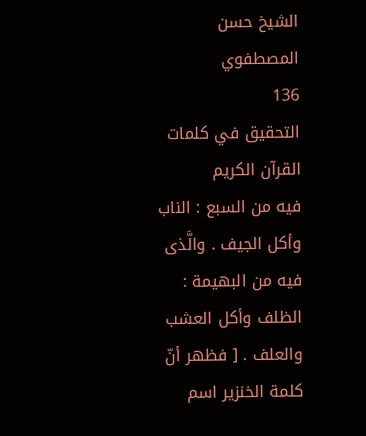الشيخ حسن المصطفوي
136
التحقيق في كلمات القرآن الكريم
فيه من السبع : الناب وأكل الجيف . والَّذى فيه من البهيمة : الظلف وأكل العشب والعلف . [ فظهر أنّ كلمة الخنزير اسم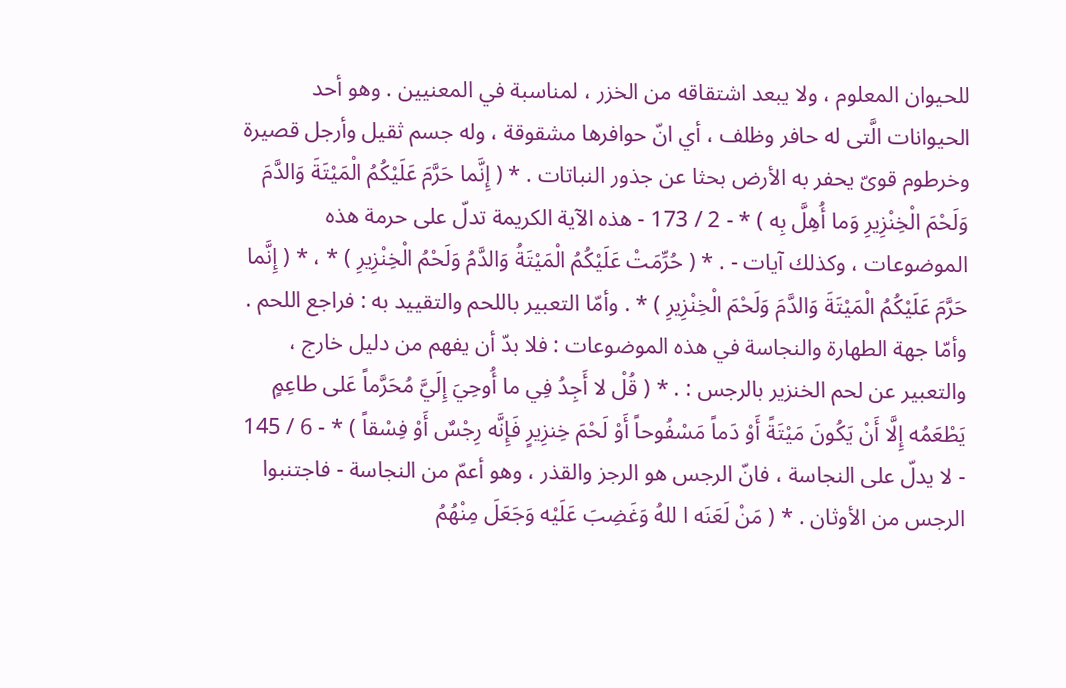للحيوان المعلوم ، ولا يبعد اشتقاقه من الخزر ، لمناسبة في المعنيين . وهو أحد الحيوانات الَّتى له حافر وظلف ، أي انّ حوافرها مشقوقة ، وله جسم ثقيل وأرجل قصيرة وخرطوم قوىّ يحفر به الأرض بحثا عن جذور النباتات . * ( إِنَّما حَرَّمَ عَلَيْكُمُ الْمَيْتَةَ وَالدَّمَ وَلَحْمَ الْخِنْزِيرِ وَما أُهِلَّ بِه ) * - 2 / 173 - هذه الآية الكريمة تدلّ على حرمة هذه الموضوعات ، وكذلك آيات - . * ( حُرِّمَتْ عَلَيْكُمُ الْمَيْتَةُ وَالدَّمُ وَلَحْمُ الْخِنْزِيرِ ) * ، * ( إِنَّما حَرَّمَ عَلَيْكُمُ الْمَيْتَةَ وَالدَّمَ وَلَحْمَ الْخِنْزِيرِ ) * . وأمّا التعبير باللحم والتقييد به : فراجع اللحم . وأمّا جهة الطهارة والنجاسة في هذه الموضوعات : فلا بدّ أن يفهم من دليل خارج ، والتعبير عن لحم الخنزير بالرجس : . * ( قُلْ لا أَجِدُ فِي ما أُوحِيَ إِلَيَّ مُحَرَّماً عَلى طاعِمٍ يَطْعَمُه إِلَّا أَنْ يَكُونَ مَيْتَةً أَوْ دَماً مَسْفُوحاً أَوْ لَحْمَ خِنزِيرٍ فَإِنَّه رِجْسٌ أَوْ فِسْقاً ) * - 6 / 145 - لا يدلّ على النجاسة ، فانّ الرجس هو الرجز والقذر ، وهو أعمّ من النجاسة - فاجتنبوا الرجس من الأوثان . * ( مَنْ لَعَنَه ا للهُ وَغَضِبَ عَلَيْه وَجَعَلَ مِنْهُمُ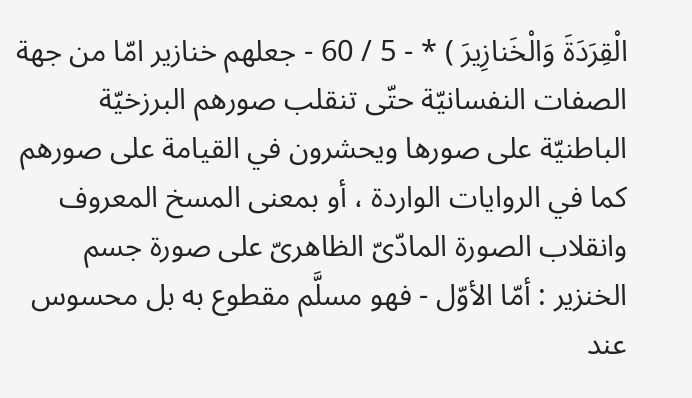الْقِرَدَةَ وَالْخَنازِيرَ ) * - 5 / 60 - جعلهم خنازير امّا من جهة الصفات النفسانيّة حتّى تنقلب صورهم البرزخيّة الباطنيّة على صورها ويحشرون في القيامة على صورهم كما في الروايات الواردة ، أو بمعنى المسخ المعروف وانقلاب الصورة المادّىّ الظاهرىّ على صورة جسم الخنزير : أمّا الأوّل - فهو مسلَّم مقطوع به بل محسوس عند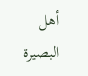أهل البصيرة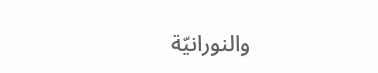والنورانيّة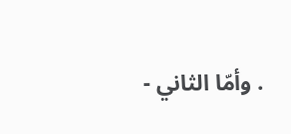. وأمّا الثاني -